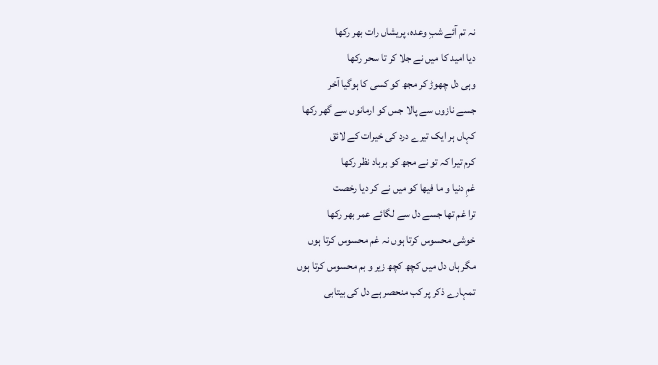نہ تم آئے شبِ وعدہ، پریشاں رات بھر رکھا
دیا امید کا میں نے جلا کر تا سحر رکھا
وہی دل چھوڑ کر مجھ کو کسی کا ہوگیا آخر
جسے نازوں سے پالا جس کو ارمانوں سے گھر رکھا
کہاں ہر ایک تیرے درد کی خیرات کے لائق
کرم تیرا کہ تو نے مجھ کو برباد نظر رکھا
غمِ دنیا و ما فیها کو میں نے کر دیا رخصت
ترا غم تھا جسے دل سے لگائے عمر بھر رکھا
خوشی محسوس کرتا ہوں نہ غم محسوس کرتا ہوں
مگر ہاں دل میں کچھ کچھ زیر و بم محسوس کرتا ہوں
تمہارے ذکر پر کب منحصر ہے دل کی بیتابی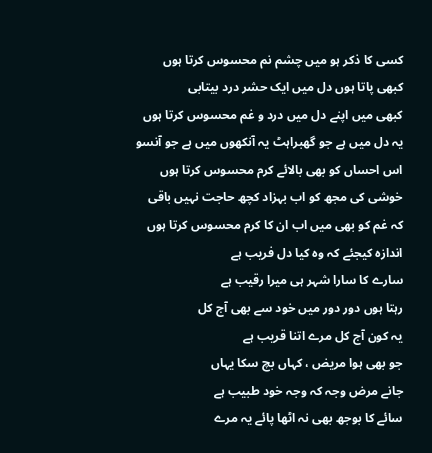کسی کا ذکر ہو میں چشم نم محسوس کرتا ہوں
کبھی پاتا ہوں دل میں ایک حشر درد بیتابی
کبھی میں اپنے دل میں درد و غم محسوس کرتا ہوں
یہ دل میں ہے جو گھبراہٹ یہ آنکھوں میں ہے جو آنسو
اس احساں کو بھی بالائے کرم محسوس کرتا ہوں
خوشی کی مجھ کو اب بہزاد کچھ حاجت نہیں باقی
کہ غم کو بھی میں اب ان کا کرم محسوس کرتا ہوں
اندازہ کیجئے کہ وہ کیا دل فریب ہے
سارے کا سارا شہر ہی میرا رقیب ہے
رہتا ہوں دور دور میں خود سے بھی آج کل
یہ کون آج کل مرے اتنا قریب ہے
جو بھی ہوا مریض ، کہاں بچ سکا یہاں
جانے مرض وجہ کہ وجہ خود طبیب ہے
سائے کا بوجھ بھی نہ اٹھا پائے یہ مرے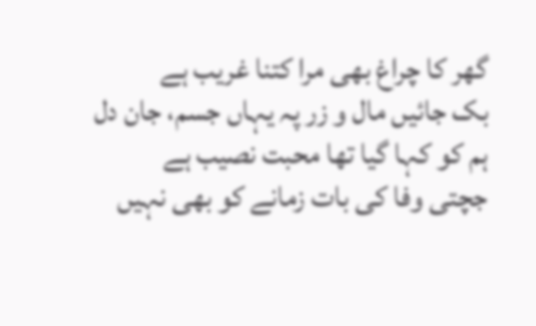گھر کا چراغ بھی مرا کتنا غریب ہے
بک جائیں مال و زر پہ یہاں جسم، جان دل
ہم کو کہا گیا تھا محبت نصیب ہے
جچتی وفا کی بات زمانے کو بھی نہیں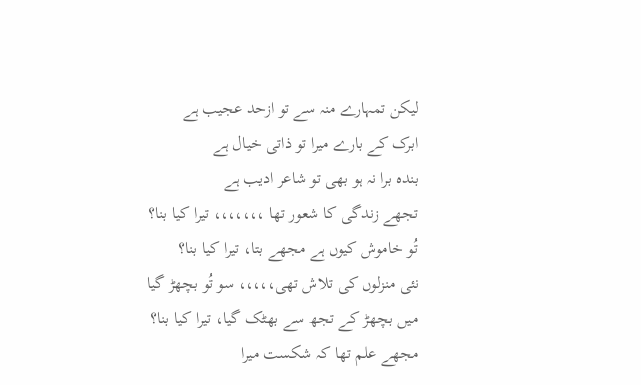لیکن تمہارے منہ سے تو ازحد عجیب ہے
ابرک کے بارے میرا تو ذاتی خیال ہے
بندہ برا نہ ہو بھی تو شاعر ادیب ہے
تجھے زندگی کا شعور تھا ،،،،،،، تیرا کیا بنا؟
تُو خاموش کیوں ہے مجھے بتا، تیرا کیا بنا؟
نئی منزلوں کی تلاش تھی،،،،، سو تُو بچھڑ گیا
میں بچھڑ کے تجھ سے بھٹک گیا، تیرا کیا بنا؟
مجھے علم تھا کہ شکست میرا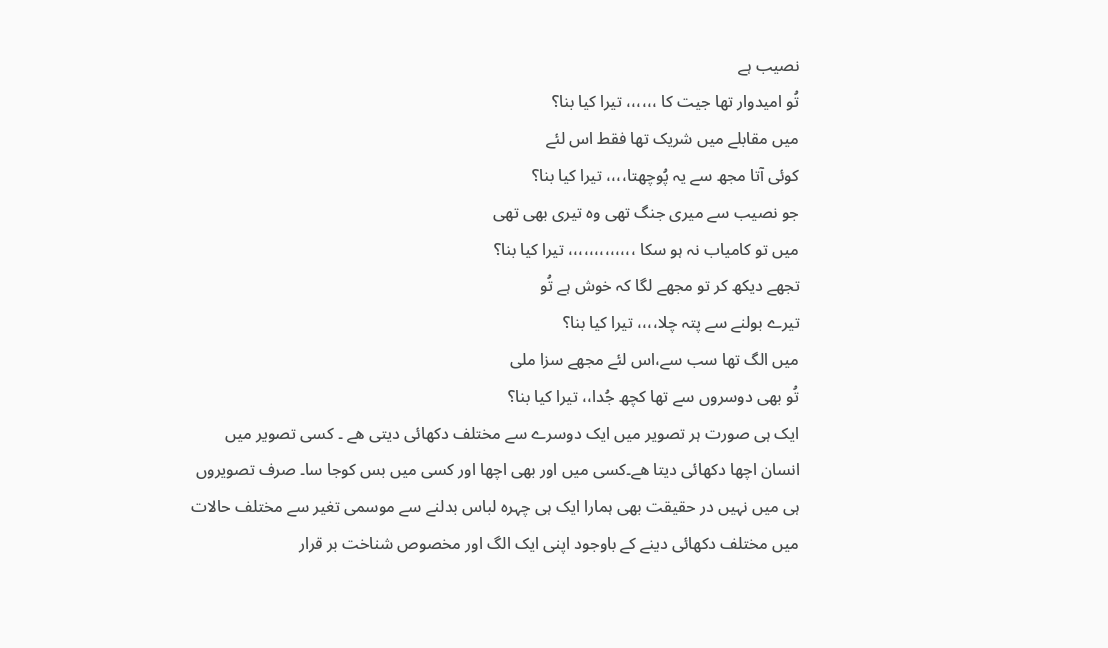نصیب ہے
تُو امیدوار تھا جیت کا ،،،،،، تیرا کیا بنا؟
میں مقابلے میں شریک تھا فقط اس لئے
کوئی آتا مجھ سے یہ پُوچھتا،،،، تیرا کیا بنا؟
جو نصیب سے میری جنگ تھی وہ تیری بھی تھی
میں تو کامیاب نہ ہو سکا ،،،،،،،،،،،،، تیرا کیا بنا؟
تجھے دیکھ کر تو مجھے لگا کہ خوش ہے تُو
تیرے بولنے سے پتہ چلا،،،، تیرا کیا بنا؟
میں الگ تھا سب سے،اس لئے مجھے سزا ملی
تُو بھی دوسروں سے تھا کچھ جُدا،، تیرا کیا بنا؟
ایک ہی صورت ہر تصویر میں ایک دوسرے سے مختلف دکھائی دیتی ھے ۔ کسی تصویر میں انسان اچھا دکھائی دیتا ھے۔کسی میں اور بھی اچھا اور کسی میں بس کوجا سا۔ صرف تصویروں ہی میں نہیں در حقیقت بھی ہمارا ایک ہی چہرہ لباس بدلنے سے موسمی تغیر سے مختلف حالات میں مختلف دکھائی دینے کے باوجود اپنی ایک الگ اور مخصوص شناخت بر قرار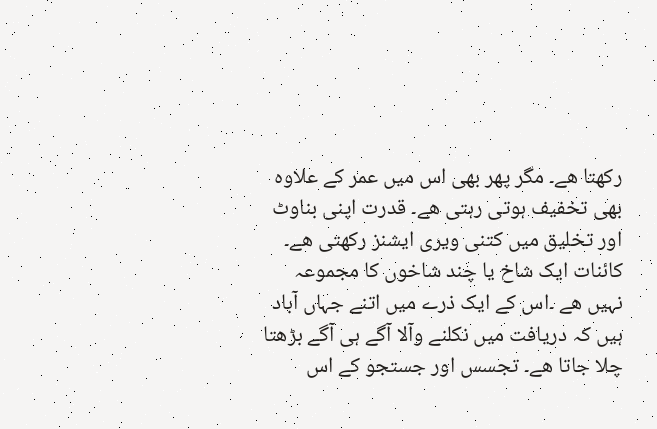رکھتا ھے۔ مگر پھر بھی اس میں عمر کے علاوہ بھی تخفیف ہوتی رہتی ھے۔ قدرت اپنی بناوٹ اور تخلیق میں کتنی ویری ایشنز رکھتی ھے۔ کائنات ایک شاخ یا چند شاخوں کا مجموعہ نہیں ھے ۔اس کے ایک ذرے میں اتنے جہاں آباد ہیں کہ دریافت میں نکلنے وآلا آگے ہی آگے بڑھتا چلا جاتا ھے۔ تجسس اور جستجو کے اس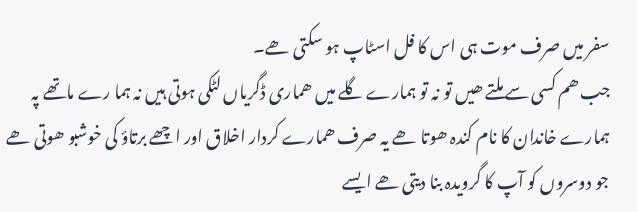سفر میں صرف موت ہی اس کا فل اسٹاپ ہو سکتی ھے۔
جب ھم کسی سے ملتے ھیں تو نہ تو ہمارے گلے میں ھماری ڈگریاں لٹکی ہوتی ہیں نہ ہما رے ماتھے پہ ہمارے خاندان کا نام کندہ ھوتا ھے یہ صرف ھمارے کردار اخلاق اور اچھے برتاؤ کی خوشبو ھوتی ھے جو دوسروں کو آپ کا گرویدہ بنا دیتی ھے ایسے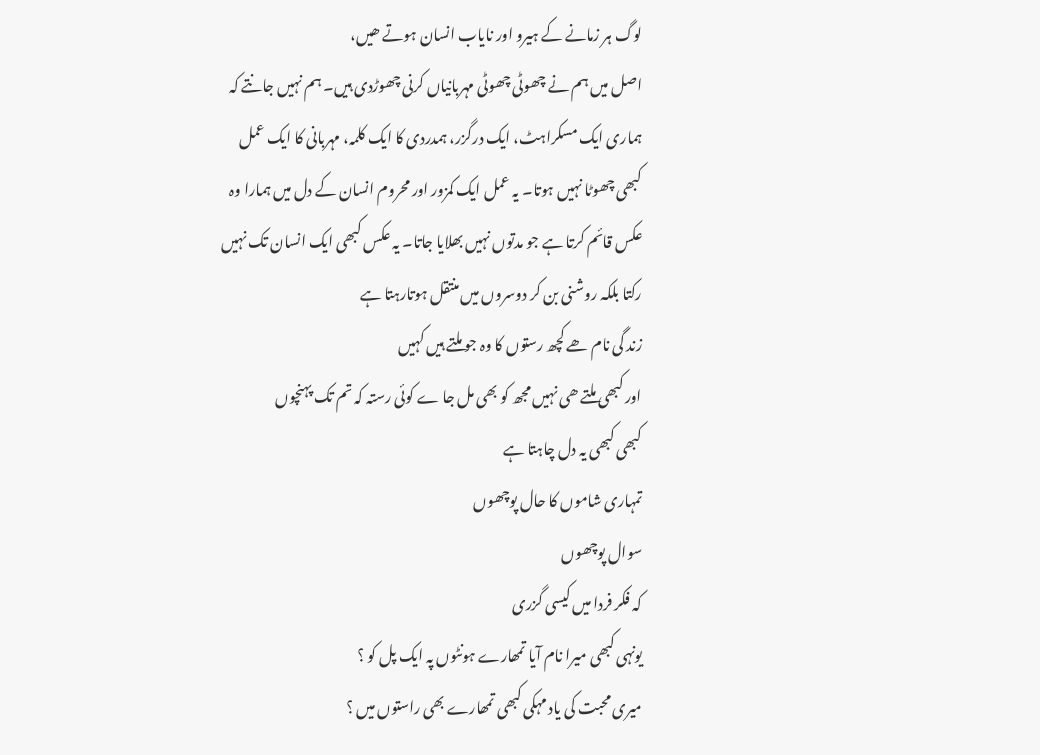لوگ ہر زمانے کے ہیرو اور نایاب انسان ہوتے ھیں،
اصل میں ہم نے چھوٹی چھوٹی مہربانیاں کرنی چھوڑدی ہیں۔ ہم نہیں جانتے کہ ہماری ایک مسکراہٹ، ایک درگزر، ہمدردی کا ایک کلمہ، مہربانی کا ایک عمل کبھی چھوٹا نہیں ہوتا۔ یہ عمل ایک کمزور اور محروم انسان کے دل میں ہمارا وہ عکس قائم کرتا ہے جو مدتوں نہیں بھلایا جاتا۔ یہ عکس کبھی ایک انسان تک نہیں رکتا بلکہ روشنی بن کر دوسروں میں منتقل ہوتارہتا ہے
زند گی نام ھے کچھ رستوں کا وہ جو ملتے ہیں کہیں
اور کبھی ملتے ھی نہیں مجھ کو بھی مل جا ے کوئی رستہ کہ تم تک پہنچوں
کبھی کبھی یہ دل چاہتا ہے
تمہاری شاموں کا حال پوچھوں
سوال پوچھوں
کہ فکر فردا میں کیسی گزری
یونہی کبھی میرا نام آیا تمھارے ہونٹوں پہ ایک پل کو ؟
میری محبت کی یاد مہکی کبھی تمھارے بھی راستوں میں ؟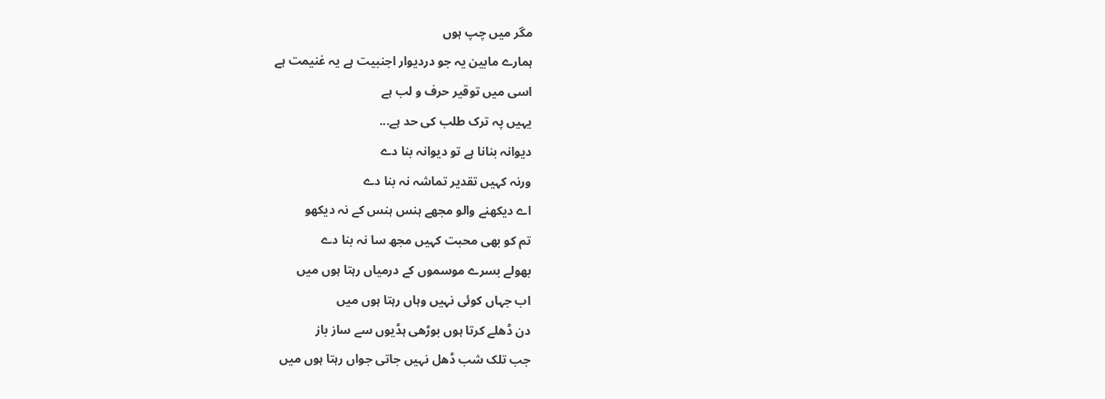مگر میں چپ ہوں
ہمارے مابین یہ جو دردیوار اجنبیت ہے یہ غنیمت ہے
اسی میں توقیر حرف و لب ہے
یہیں پہ ترک طلب کی حد ہے...
دیوانہ بنانا ہے تو دیوانہ بنا دے
ورنہ کہیں تقدیر تماشہ نہ بنا دے
اے دیکھنے والو مجھے ہنس ہنس کے نہ دیکھو
تم کو بھی محبت کہیں مجھ سا نہ بنا دے
بھولے بسرے موسموں کے درمیاں رہتا ہوں میں
اب جہاں کوئی نہیں وہاں رہتا ہوں میں
دن ڈھلے کرتا ہوں بوڑھی ہڈیوں سے ساز باز
جب تلک شب ڈھل نہیں جاتی جواں رہتا ہوں میں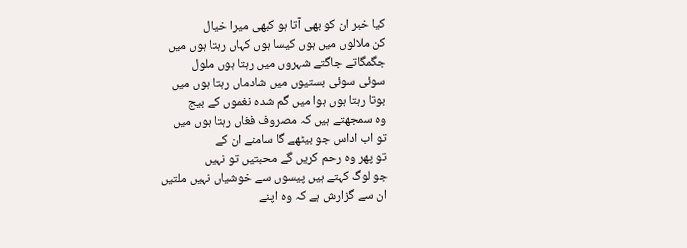کیا خبر ان کو بھی آتا ہو کبھی میرا خیال
کن ملالوں میں ہوں کیسا ہوں کہاں رہتا ہوں میں
جگمگاتے جاگتے شہروں میں رہتا ہوں ملول
سوئی سوئی بستیوں میں شادماں رہتا ہوں میں
بوتا رہتا ہوں ہوا میں گم شدہ نغموں کے بیج
وہ سمجھتے ہیں کہ مصروف فغاں رہتا ہوں میں
تو اب اداس جو بیٹھے گا سامنے ان کے
تو پھر وہ رحم کریں گے محبتیں تو نہیں
جو لوگ کہتے ہیں پیسوں سے خوشیاں نہیں ملتیں
ان سے گزارش ہے کہ وہ اپنے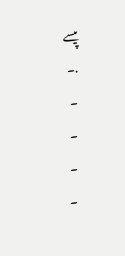پیسے
.۔
۔
۔
۔
۔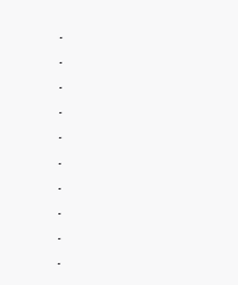۔
۔
۔
۔
۔
۔
۔
۔
۔
۔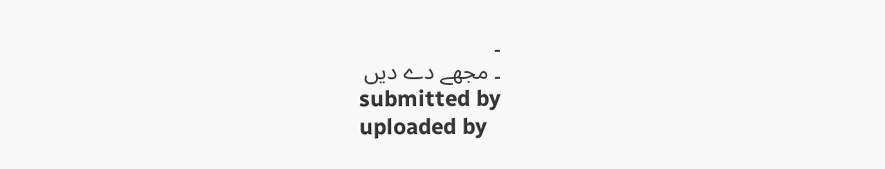۔
۔ مجھے دے دیں
submitted by
uploaded by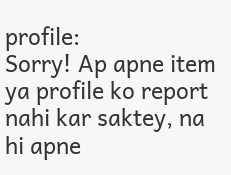profile:
Sorry! Ap apne item ya profile ko report nahi kar saktey, na hi apne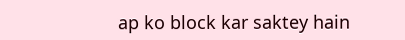ap ko block kar saktey hain